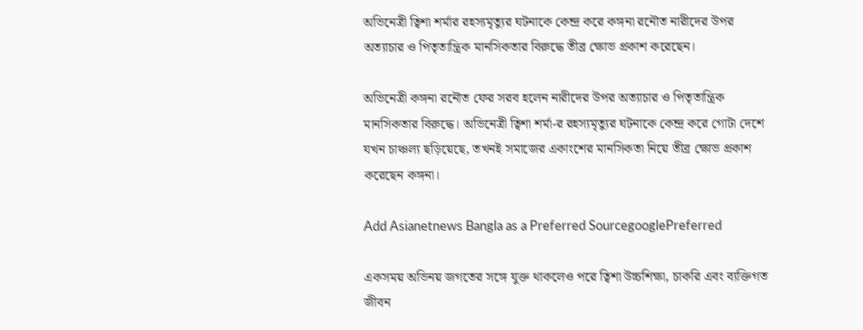অভিনেত্রী ত্বিশা শর্মার রহস্যমৃত্যুর ঘটনাকে কেন্দ্র করে কঙ্গনা রনৌত নারীদের উপর অত্যাচার ও পিতৃতান্ত্রিক মানসিকতার বিরুদ্ধে তীব্র ক্ষোভ প্রকাশ করেছেন।

অভিনেত্রী কঙ্গনা রনৌত ফের সরব হলেন নারীদের উপর অত্যাচার ও পিতৃতান্ত্রিক মানসিকতার বিরুদ্ধে। অভিনেত্রী ত্বিশা শর্মা-র রহস্যমৃত্যুর ঘটনাকে কেন্দ্র করে গোটা দেশে যখন চাঞ্চল্য ছড়িয়েছে, তখনই সমাজের একাংশের মানসিকতা নিয়ে তীব্র ক্ষোভ প্রকাশ করেছেন কঙ্গনা।

Add Asianetnews Bangla as a Preferred SourcegooglePreferred

একসময় অভিনয় জগতের সঙ্গে যুক্ত থাকলেও পরে ত্বিশা উচ্চশিক্ষা, চাকরি এবং ব্যক্তিগত জীবন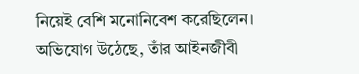নিয়েই বেশি মনোনিবেশ করেছিলেন। অভিযোগ উঠেছে, তাঁর আইনজীবী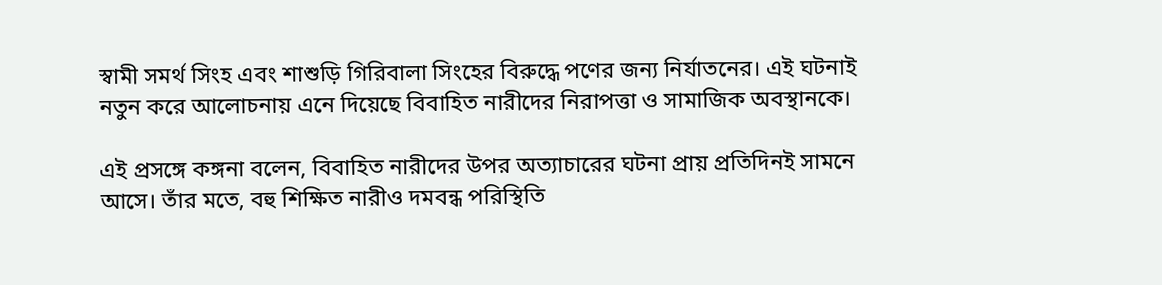স্বামী সমর্থ সিংহ এবং শাশুড়ি গিরিবালা সিংহের বিরুদ্ধে পণের জন্য নির্যাতনের। এই ঘটনাই নতুন করে আলোচনায় এনে দিয়েছে বিবাহিত নারীদের নিরাপত্তা ও সামাজিক অবস্থানকে।

এই প্রসঙ্গে কঙ্গনা বলেন, বিবাহিত নারীদের উপর অত্যাচারের ঘটনা প্রায় প্রতিদিনই সামনে আসে। তাঁর মতে, বহু শিক্ষিত নারীও দমবন্ধ পরিস্থিতি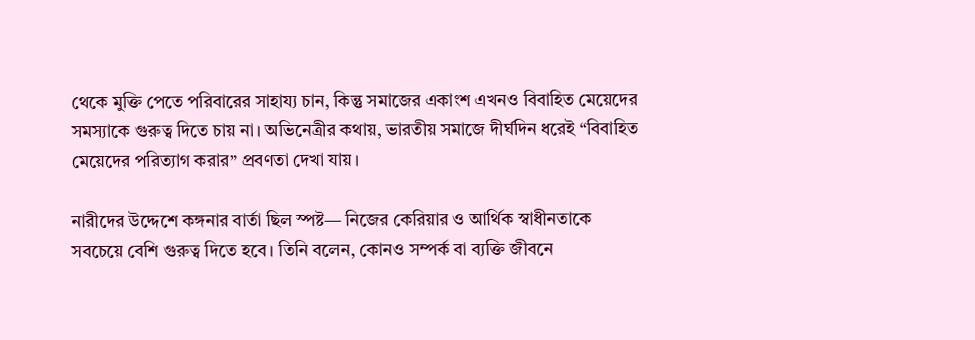থেকে মুক্তি পেতে পরিবারের সাহায্য চান, কিন্তু সমাজের একাংশ এখনও বিবাহিত মেয়েদের সমস্যাকে গুরুত্ব দিতে চায় না। অভিনেত্রীর কথায়, ভারতীয় সমাজে দীর্ঘদিন ধরেই “বিবাহিত মেয়েদের পরিত্যাগ করার” প্রবণতা দেখা যায়।

নারীদের উদ্দেশে কঙ্গনার বার্তা ছিল স্পষ্ট— নিজের কেরিয়ার ও আর্থিক স্বাধীনতাকে সবচেয়ে বেশি গুরুত্ব দিতে হবে। তিনি বলেন, কোনও সম্পর্ক বা ব্যক্তি জীবনে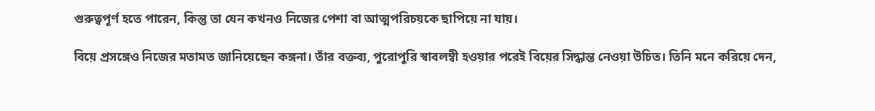গুরুত্বপূর্ণ হতে পারেন, কিন্তু তা যেন কখনও নিজের পেশা বা আত্মপরিচয়কে ছাপিয়ে না যায়।

বিয়ে প্রসঙ্গেও নিজের মতামত জানিয়েছেন কঙ্গনা। তাঁর বক্তব্য, পুরোপুরি স্বাবলম্বী হওয়ার পরেই বিয়ের সিদ্ধান্ত নেওয়া উচিত। তিনি মনে করিয়ে দেন,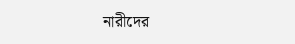নারীদের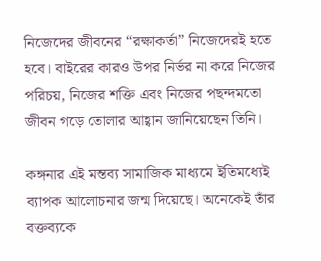নিজেদের জীবনের “রক্ষাকর্তা” নিজেদেরই হতে হবে। বাইরের কারও উপর নির্ভর না করে নিজের পরিচয়, নিজের শক্তি এবং নিজের পছন্দমতো জীবন গড়ে তোলার আহ্বান জানিয়েছেন তিনি।

কঙ্গনার এই মন্তব্য সামাজিক মাধ্যমে ইতিমধ্যেই ব্যাপক আলোচনার জন্ম দিয়েছে। অনেকেই তাঁর বক্তব্যকে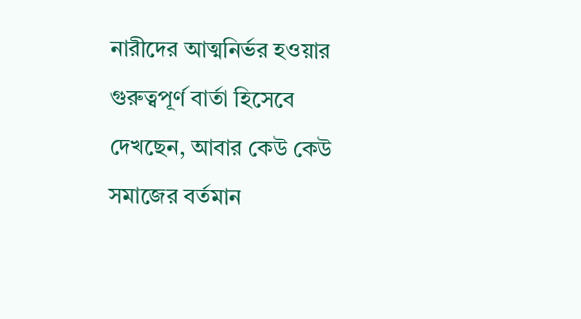নারীদের আত্মনির্ভর হওয়ার গুরুত্বপূর্ণ বার্তা হিসেবে দেখছেন, আবার কেউ কেউ সমাজের বর্তমান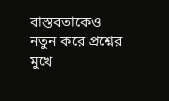বাস্তবতাকেও নতুন করে প্রশ্নের মুখে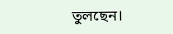তুলছেন।